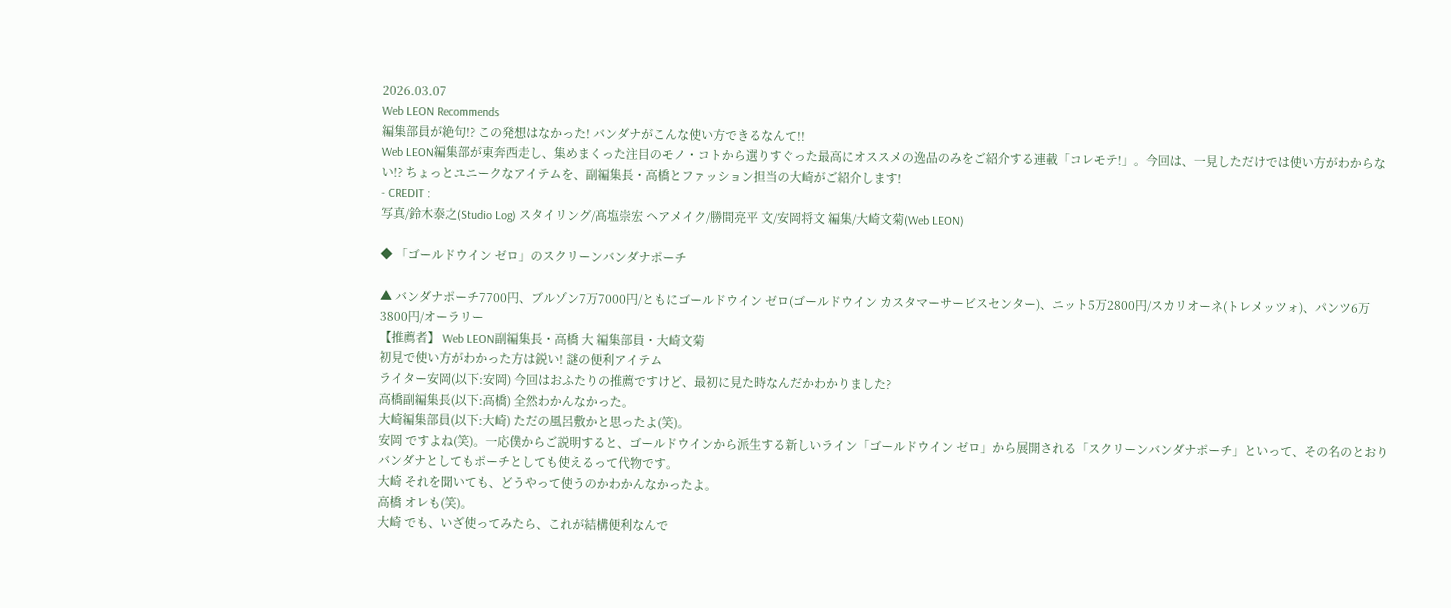2026.03.07
Web LEON Recommends
編集部員が絶句!? この発想はなかった! バンダナがこんな使い方できるなんて!!
Web LEON編集部が東奔西走し、集めまくった注目のモノ・コトから選りすぐった最高にオススメの逸品のみをご紹介する連載「コレモテ!」。今回は、一見しただけでは使い方がわからない!? ちょっとユニークなアイテムを、副編集長・高橋とファッション担当の大崎がご紹介します!
- CREDIT :
写真/鈴木泰之(Studio Log) スタイリング/髙塩崇宏 ヘアメイク/勝間亮平 文/安岡将文 編集/大崎文菊(Web LEON)

◆ 「ゴールドウイン ゼロ」のスクリーンバンダナポーチ

▲ バンダナポーチ7700円、ブルゾン7万7000円/ともにゴールドウイン ゼロ(ゴールドウイン カスタマーサービスセンター)、ニット5万2800円/スカリオーネ(トレメッツォ)、パンツ6万3800円/オーラリー
【推薦者】 Web LEON副編集長・高橋 大 編集部員・大崎文菊
初見で使い方がわかった方は鋭い! 謎の便利アイテム
ライター安岡(以下:安岡) 今回はおふたりの推薦ですけど、最初に見た時なんだかわかりました?
高橋副編集長(以下:高橋) 全然わかんなかった。
大崎編集部員(以下:大崎) ただの風呂敷かと思ったよ(笑)。
安岡 ですよね(笑)。一応僕からご説明すると、ゴールドウインから派生する新しいライン「ゴールドウイン ゼロ」から展開される「スクリーンバンダナポーチ」といって、その名のとおりバンダナとしてもポーチとしても使えるって代物です。
大崎 それを聞いても、どうやって使うのかわかんなかったよ。
高橋 オレも(笑)。
大崎 でも、いざ使ってみたら、これが結構便利なんで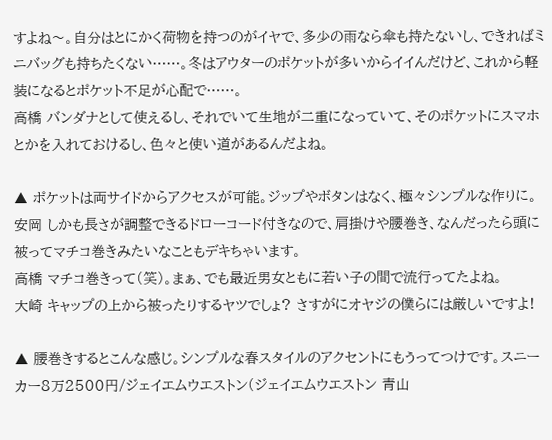すよね〜。自分はとにかく荷物を持つのがイヤで、多少の雨なら傘も持たないし、できればミニバッグも持ちたくない……。冬はアウターのポケットが多いからイイんだけど、これから軽装になるとポケット不足が心配で……。
高橋 バンダナとして使えるし、それでいて生地が二重になっていて、そのポケットにスマホとかを入れておけるし、色々と使い道があるんだよね。

▲ ポケットは両サイドからアクセスが可能。ジップやボタンはなく、極々シンプルな作りに。
安岡 しかも長さが調整できるドローコード付きなので、肩掛けや腰巻き、なんだったら頭に被ってマチコ巻きみたいなこともデキちゃいます。
高橋 マチコ巻きって(笑)。まぁ、でも最近男女ともに若い子の間で流行ってたよね。
大崎 キャップの上から被ったりするヤツでしょ? さすがにオヤジの僕らには厳しいですよ!

▲ 腰巻きするとこんな感じ。シンプルな春スタイルのアクセントにもうってつけです。スニーカー8万2500円/ジェイエムウエストン(ジェイエムウエストン 青山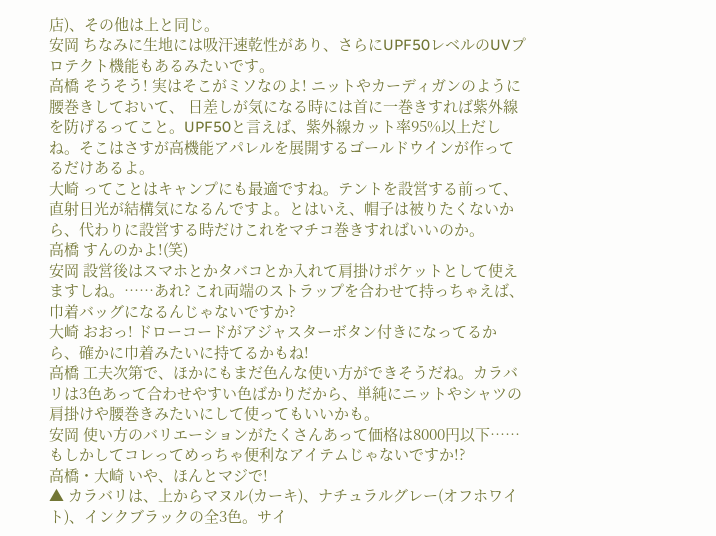店)、その他は上と同じ。
安岡 ちなみに生地には吸汗速乾性があり、さらにUPF50レベルのUVプロテクト機能もあるみたいです。
高橋 そうそう! 実はそこがミソなのよ! ニットやカーディガンのように腰巻きしておいて、 日差しが気になる時には首に一巻きすれば紫外線を防げるってこと。UPF50と言えば、紫外線カット率95%以上だしね。そこはさすが高機能アパレルを展開するゴールドウインが作ってるだけあるよ。
大崎 ってことはキャンプにも最適ですね。テントを設営する前って、直射日光が結構気になるんですよ。とはいえ、帽子は被りたくないから、代わりに設営する時だけこれをマチコ巻きすればいいのか。
高橋 すんのかよ!(笑)
安岡 設営後はスマホとかタバコとか入れて肩掛けポケットとして使えますしね。……あれ? これ両端のストラップを合わせて持っちゃえば、巾着バッグになるんじゃないですか?
大崎 おおっ! ドローコードがアジャスターボタン付きになってるから、確かに巾着みたいに持てるかもね!
高橋 工夫次第で、ほかにもまだ色んな使い方ができそうだね。カラバリは3色あって合わせやすい色ばかりだから、単純にニットやシャツの肩掛けや腰巻きみたいにして使ってもいいかも。
安岡 使い方のバリエーションがたくさんあって価格は8000円以下……もしかしてコレってめっちゃ便利なアイテムじゃないですか!?
高橋・大崎 いや、ほんとマジで!
▲ カラバリは、上からマヌル(カーキ)、ナチュラルグレー(オフホワイト)、インクブラックの全3色。サイ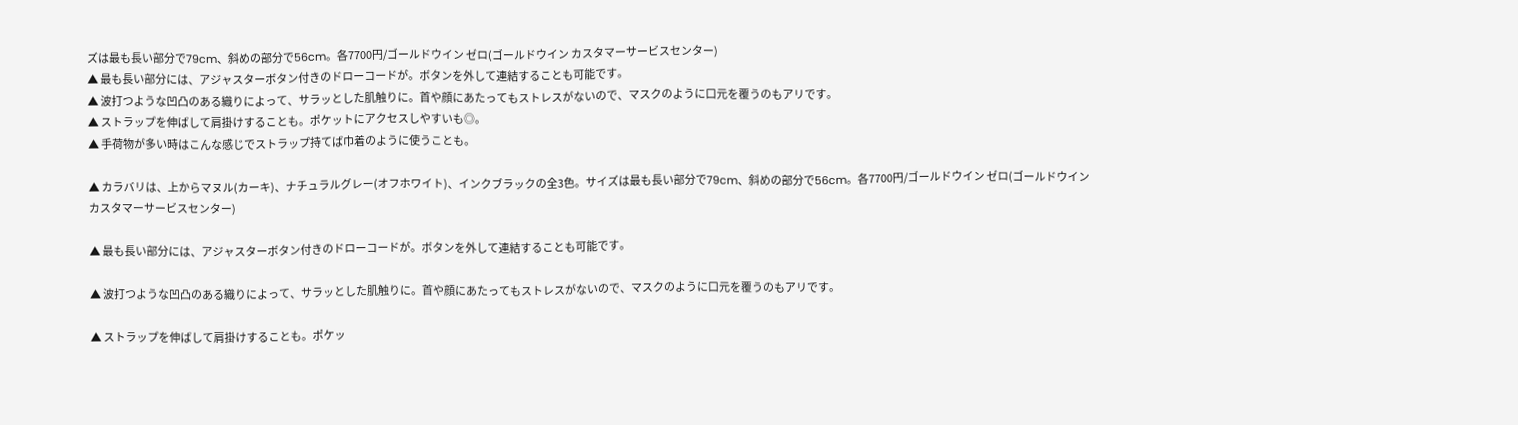ズは最も長い部分で79cm、斜めの部分で56cm。各7700円/ゴールドウイン ゼロ(ゴールドウイン カスタマーサービスセンター)
▲ 最も長い部分には、アジャスターボタン付きのドローコードが。ボタンを外して連結することも可能です。
▲ 波打つような凹凸のある織りによって、サラッとした肌触りに。首や顔にあたってもストレスがないので、マスクのように口元を覆うのもアリです。
▲ ストラップを伸ばして肩掛けすることも。ポケットにアクセスしやすいも◎。
▲ 手荷物が多い時はこんな感じでストラップ持てば巾着のように使うことも。

▲ カラバリは、上からマヌル(カーキ)、ナチュラルグレー(オフホワイト)、インクブラックの全3色。サイズは最も長い部分で79cm、斜めの部分で56cm。各7700円/ゴールドウイン ゼロ(ゴールドウイン カスタマーサービスセンター)

▲ 最も長い部分には、アジャスターボタン付きのドローコードが。ボタンを外して連結することも可能です。

▲ 波打つような凹凸のある織りによって、サラッとした肌触りに。首や顔にあたってもストレスがないので、マスクのように口元を覆うのもアリです。

▲ ストラップを伸ばして肩掛けすることも。ポケッ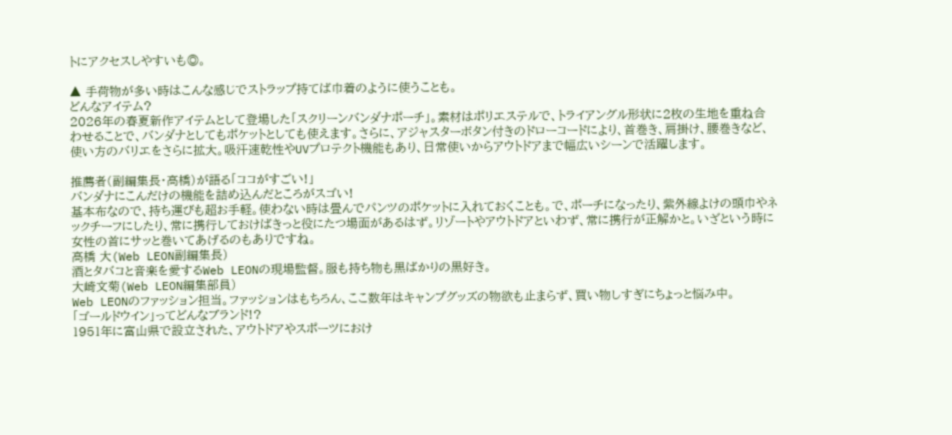トにアクセスしやすいも◎。

▲ 手荷物が多い時はこんな感じでストラップ持てば巾着のように使うことも。
どんなアイテム?
2026年の春夏新作アイテムとして登場した「スクリーンバンダナポーチ」。素材はポリエステルで、トライアングル形状に2枚の生地を重ね合わせることで、バンダナとしてもポケットとしても使えます。さらに、アジャスターボタン付きのドローコードにより、首巻き、肩掛け、腰巻きなど、使い方のバリエをさらに拡大。吸汗速乾性やUVプロテクト機能もあり、日常使いからアウトドアまで幅広いシーンで活躍します。

推薦者(副編集長・高橋)が語る「ココがすごい!」
バンダナにこんだけの機能を詰め込んだところがスゴい!
基本布なので、持ち運びも超お手軽。使わない時は畳んでパンツのポケットに入れておくことも。で、ポーチになったり、紫外線よけの頭巾やネックチーフにしたり、常に携行しておけばきっと役にたつ場面があるはず。リゾートやアウトドアといわず、常に携行が正解かと。いざという時に女性の首にサッと巻いてあげるのもありですね。
高橋 大(Web LEON副編集長)
酒とタバコと音楽を愛するWeb LEONの現場監督。服も持ち物も黒ばかりの黒好き。
大崎文菊(Web LEON編集部員)
Web LEONのファッション担当。ファッションはもちろん、ここ数年はキャンプグッズの物欲も止まらず、買い物しすぎにちょっと悩み中。
「ゴールドウイン」ってどんなブランド!?
1951年に富山県で設立された、アウトドアやスポーツにおけ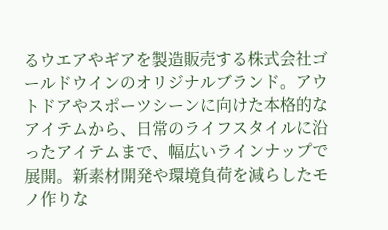るウエアやギアを製造販売する株式会社ゴールドウインのオリジナルブランド。アウトドアやスポーツシーンに向けた本格的なアイテムから、日常のライフスタイルに沿ったアイテムまで、幅広いラインナップで展開。新素材開発や環境負荷を減らしたモノ作りな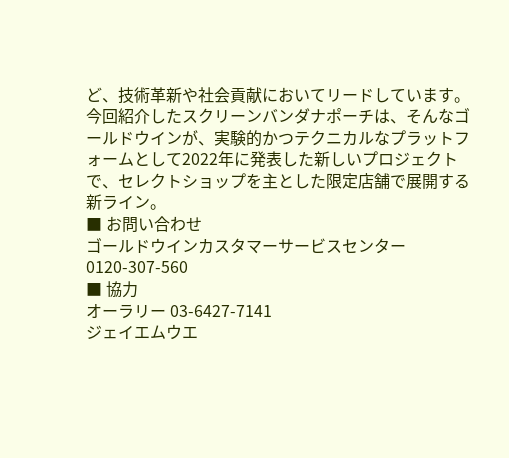ど、技術革新や社会貢献においてリードしています。今回紹介したスクリーンバンダナポーチは、そんなゴールドウインが、実験的かつテクニカルなプラットフォームとして2022年に発表した新しいプロジェクトで、セレクトショップを主とした限定店舗で展開する新ライン。
■ お問い合わせ
ゴールドウインカスタマーサービスセンター 0120-307-560
■ 協力
オーラリー 03-6427-7141
ジェイエムウエ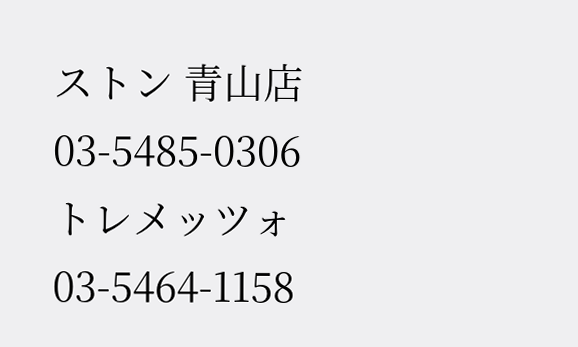ストン 青山店 03-5485-0306
トレメッツォ 03-5464-1158